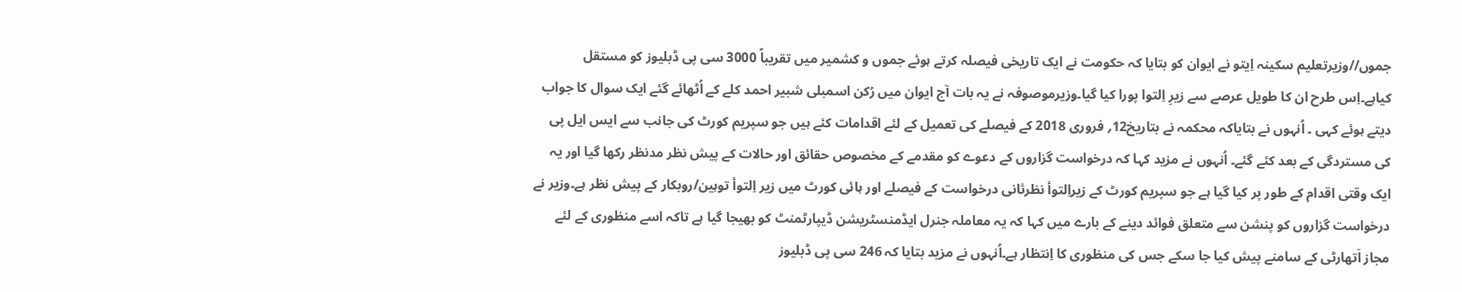جموں//وزیرتعلیم سکینہ اِیتو نے ایوان کو بتایا کہ حکومت نے ایک تاریخی فیصلہ کرتے ہوئے جموں و کشمیر میں تقریباً 3000 سی پی ڈبلیوز کو مستقل کیاہے۔اِس طرح ان کا طویل عرصے سے زیرِ اِلتوا پورا کیا گیا۔وزیرموصوفہ نے یہ بات آج ایوان میں رُکن اسمبلی شبیر احمد کلے کے اُٹھائے گئے ایک سوال کا جواب دیتے ہوئے کہی ۔ اُنہوں نے بتایاکہ محکمہ نے بتاریخ12؍ فروری 2018 کے فیصلے کی تعمیل کے لئے اقدامات کئے ہیں جو سپریم کورٹ کی جانب سے ایس ایل پی کی مستردگی کے بعد کئے گئے۔ اُنہوں نے مزید کہا کہ درخواست گزاروں کے دعوے کو مقدمے کے مخصوص حقائق اور حالات کے پیش نظر مدنظر رکھا گیا اور یہ ایک وقتی اقدام کے طور پر کیا گیا ہے جو سپریم کورٹ کے زیراِلتوأ نظرثانی درخواست کے فیصلے اور ہائی کورٹ میں زیر اِلتوأ توہین/روبکار کے پیش نظر ہے۔وزیر نے درخواست گزاروں کو پنشن سے متعلق فوائد دینے کے بارے میں کہا کہ یہ معاملہ جنرل ایڈمنسٹریشن ڈیپارٹمنٹ کو بھیجا گیا ہے تاکہ اسے منظوری کے لئے مجاز اَتھارٹی کے سامنے پیش کیا جا سکے جس کی منظوری کا اِنتظار ہے۔اُنہوں نے مزید بتایا کہ 246 سی پی ڈبلیوز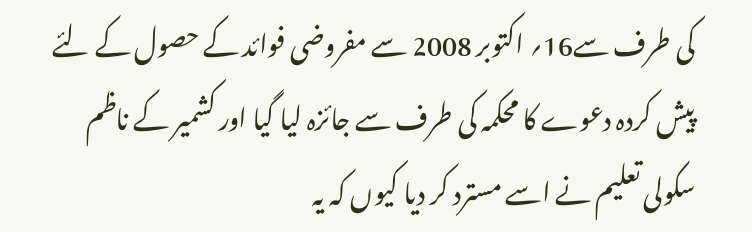کی طرف سے16؍ اکتوبر 2008 سے مفروضی فوائد کے حصول کے لئے پیش کردہ دعوے کا محکمہ کی طرف سے جائزہ لیا گیا اور کشمیر کے ناظم سکولی تعلیم نے اسے مسترد کر دیا کیوں کہ یہ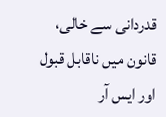قدردانی سے خالی، قانون میں ناقابل قبول اور ایس آر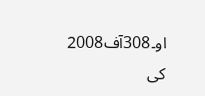او۔308آف2008 کی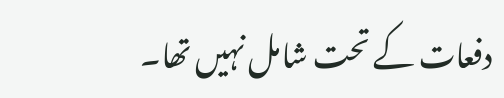دفعات کے تحت شامل نہیں تھا۔